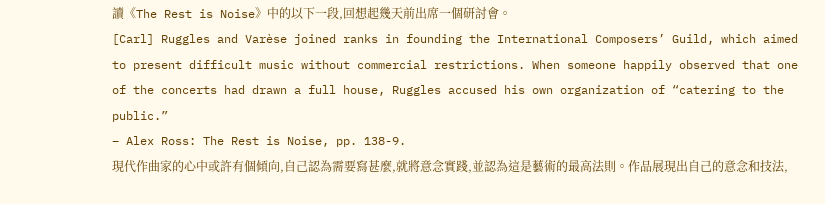讀《The Rest is Noise》中的以下一段,回想起幾天前出席一個研討會。
[Carl] Ruggles and Varèse joined ranks in founding the International Composers’ Guild, which aimed to present difficult music without commercial restrictions. When someone happily observed that one of the concerts had drawn a full house, Ruggles accused his own organization of “catering to the public.”
– Alex Ross: The Rest is Noise, pp. 138-9.
現代作曲家的心中或許有個傾向,自己認為需要寫甚麼,就將意念實踐,並認為這是藝術的最高法則。作品展現出自己的意念和技法,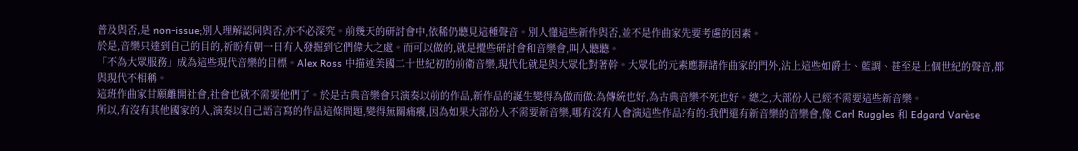普及與否,是 non-issue;別人理解認同與否,亦不必深究。前幾天的研討會中,依稀仍聽見這種聲音。別人懂這些新作與否,並不是作曲家先要考慮的因素。
於是,音樂只達到自己的目的,祈盼有朝一日有人發掘到它們偉大之處。而可以做的,就是攪些研討會和音樂會,叫人聽聽。
「不為大眾服務」成為這些現代音樂的目標。Alex Ross 中描述美國二十世紀初的前衛音樂,現代化就是與大眾化對著幹。大眾化的元素應摒諸作曲家的門外,沾上這些如爵士、藍調、甚至是上個世紀的聲音,都與現代不相稱。
這班作曲家甘願離開社會,社會也就不需要他們了。於是古典音樂會只演奏以前的作品,新作品的誕生變得為做而做:為傳統也好,為古典音樂不死也好。總之,大部份人已經不需要這些新音樂。
所以,有沒有其他國家的人,演奏以自己語言寫的作品這條問題,變得無關痛癢,因為如果大部份人不需要新音樂,哪有沒有人會演這些作品?有的:我們還有新音樂的音樂會,像 Carl Ruggles 和 Edgard Varèse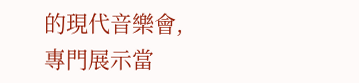的現代音樂會,專門展示當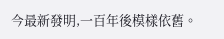今最新發明,一百年後模樣依舊。